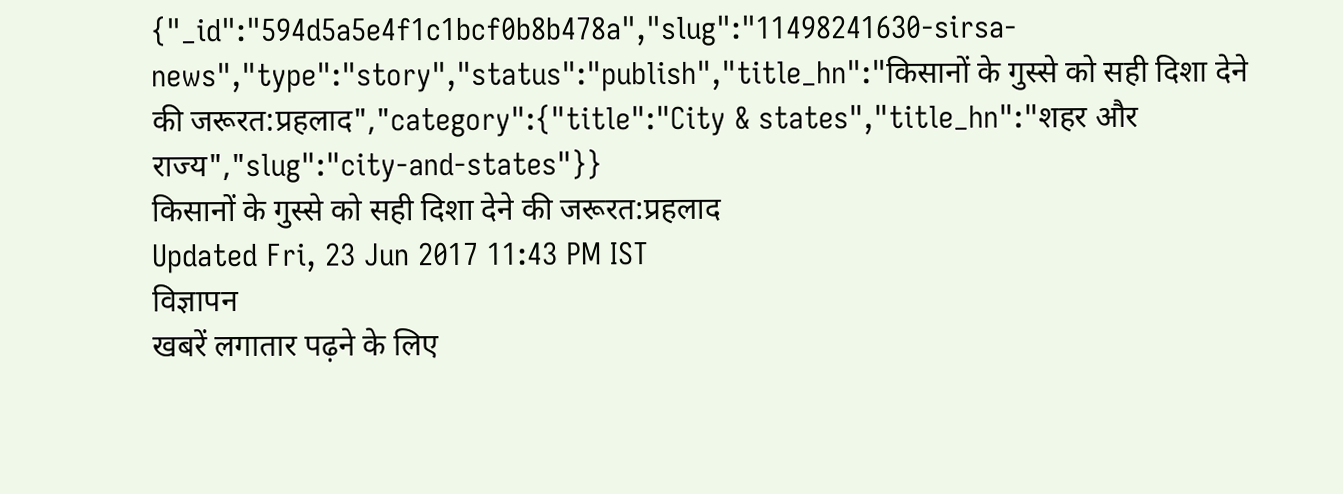{"_id":"594d5a5e4f1c1bcf0b8b478a","slug":"11498241630-sirsa-news","type":"story","status":"publish","title_hn":"किसानों के गुस्से को सही दिशा देने की जरूरत:प्रहलाद","category":{"title":"City & states","title_hn":"शहर और राज्य","slug":"city-and-states"}}
किसानों के गुस्से को सही दिशा देने की जरूरत:प्रहलाद
Updated Fri, 23 Jun 2017 11:43 PM IST
विज्ञापन
खबरें लगातार पढ़ने के लिए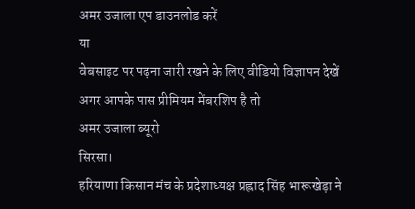अमर उजाला एप डाउनलोड करें
या
वेबसाइट पर पढ़ना जारी रखने के लिए वीडियो विज्ञापन देखें
अगर आपके पास प्रीमियम मेंबरशिप है तो
अमर उजाला ब्यूरो
सिरसा।
हरियाणा किसान मंच के प्रदेशाध्यक्ष प्रह्लाद सिंह भारूखेड़ा ने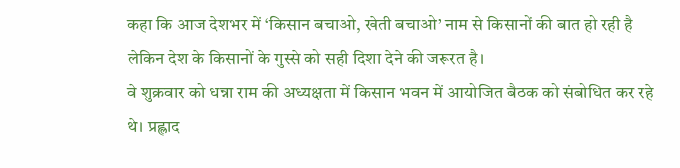कहा कि आज देशभर में ‘किसान बचाओ, खेती बचाओ’ नाम से किसानों की बात हो रही है लेकिन देश के किसानों के गुस्से को सही दिशा देने की जरूरत है।
वे शुक्रवार को धन्ना राम की अध्यक्षता में किसान भवन में आयोजित बैठक को संबोधित कर रहे थे। प्रह्लाद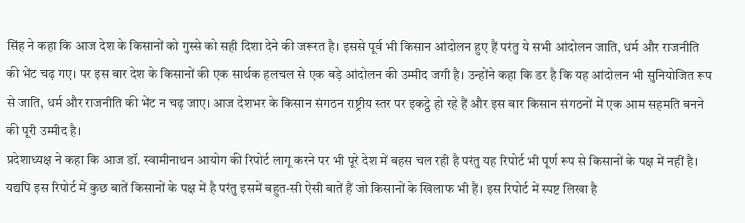सिंह ने कहा कि आज देश के किसानों को गुस्से को सही दिशा देने की जरूरत है। इससे पूर्व भी किसान आंदोलन हुए हैं परंतु ये सभी आंदोलन जाति, धर्म और राजनीति की भेंट चढ़ गए। पर इस बार देश के किसानों की एक सार्थक हलचल से एक बड़े आंदोलन की उम्मीद जगी है। उन्होंने कहा कि डर है कि यह आंदोलन भी सुनियोजित रूप से जाति, धर्म और राजनीति की भेंट न चढ़ जाए। आज देशभर के किसान संगठन राष्ट्रीय स्तर पर इकट्ठे हो रहे हैं और इस बार किसान संगठनों में एक आम सहमति बनने की पूरी उम्मीद है।
प्रदेशाध्यक्ष ने कहा कि आज डॉ. स्वामीनाथन आयोग की रिपोर्ट लागू करने पर भी पूरे देश में बहस चल रही है परंतु यह रिपोर्ट भी पूर्ण रूप से किसानों के पक्ष में नहीं है। यद्यपि इस रिपोर्ट में कुछ बातें किसानों के पक्ष में है परंतु इसमें बहुत-सी ऐसी बातें हैं जो किसानों के खिलाफ भी हैं। इस रिपोर्ट में स्पष्ट लिखा है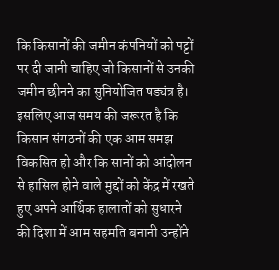कि किसानों की जमीन कंपनियों को पट्टों पर दी जानी चाहिए जो किसानों से उनकी जमीन छीनने का सुनियोजित षड्यंत्र है। इसलिए आज समय की जरूरत है कि किसान संगठनों की एक आम समझ विकसित हो और कि सानों को आंदोलन से हासिल होने वाले मुद्दों को केंद्र में रखते हुए अपने आर्थिक हालातों को सुधारने की दिशा में आम सहमति बनानी उन्होंने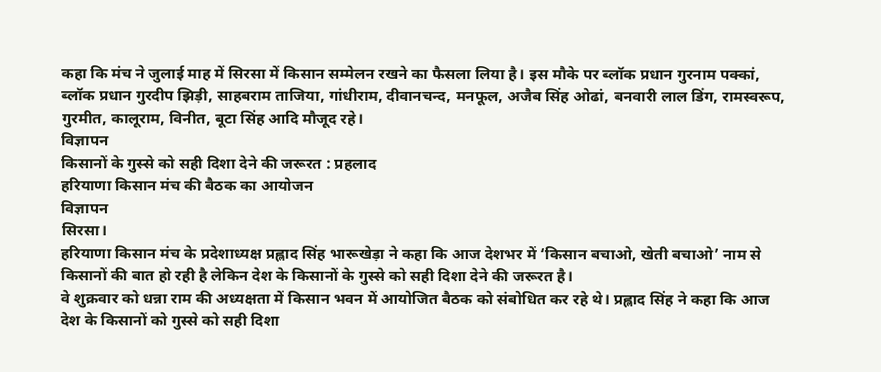कहा कि मंच ने जुलाई माह में सिरसा में किसान सम्मेलन रखने का फैसला लिया है। इस मौके पर ब्लॉक प्रधान गुरनाम पक्कां, ब्लॉक प्रधान गुरदीप झिड़ी, साहबराम ताजिया, गांधीराम, दीवानचन्द, मनफूल, अजैब सिंह ओढां, बनवारी लाल डिंग, रामस्वरूप, गुरमीत, कालूराम, विनीत, बूटा सिंह आदि मौजूद रहे।
विज्ञापन
किसानों के गुस्से को सही दिशा देने की जरूरत : प्रहलाद
हरियाणा किसान मंच की बैठक का आयोजन
विज्ञापन
सिरसा।
हरियाणा किसान मंच के प्रदेशाध्यक्ष प्रह्लाद सिंह भारूखेड़ा ने कहा कि आज देशभर में ‘किसान बचाओ, खेती बचाओ’ नाम से किसानों की बात हो रही है लेकिन देश के किसानों के गुस्से को सही दिशा देने की जरूरत है।
वे शुक्रवार को धन्ना राम की अध्यक्षता में किसान भवन में आयोजित बैठक को संबोधित कर रहे थे। प्रह्लाद सिंह ने कहा कि आज देश के किसानों को गुस्से को सही दिशा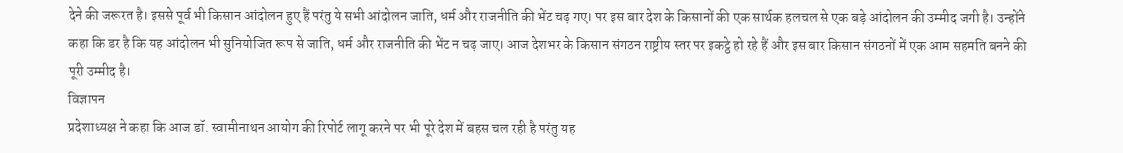देने की जरूरत है। इससे पूर्व भी किसान आंदोलन हुए हैं परंतु ये सभी आंदोलन जाति, धर्म और राजनीति की भेंट चढ़ गए। पर इस बार देश के किसानों की एक सार्थक हलचल से एक बड़े आंदोलन की उम्मीद जगी है। उन्होंने कहा कि डर है कि यह आंदोलन भी सुनियोजित रूप से जाति, धर्म और राजनीति की भेंट न चढ़ जाए। आज देशभर के किसान संगठन राष्ट्रीय स्तर पर इकट्ठे हो रहे हैं और इस बार किसान संगठनों में एक आम सहमति बनने की पूरी उम्मीद है।
विज्ञापन
प्रदेशाध्यक्ष ने कहा कि आज डॉ. स्वामीनाथन आयोग की रिपोर्ट लागू करने पर भी पूरे देश में बहस चल रही है परंतु यह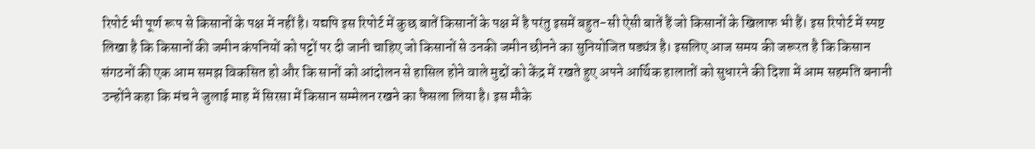रिपोर्ट भी पूर्ण रूप से किसानों के पक्ष में नहीं है। यद्यपि इस रिपोर्ट में कुछ बातें किसानों के पक्ष में है परंतु इसमें बहुत-सी ऐसी बातें हैं जो किसानों के खिलाफ भी हैं। इस रिपोर्ट में स्पष्ट लिखा है कि किसानों की जमीन कंपनियों को पट्टों पर दी जानी चाहिए जो किसानों से उनकी जमीन छीनने का सुनियोजित षड्यंत्र है। इसलिए आज समय की जरूरत है कि किसान संगठनों की एक आम समझ विकसित हो और कि सानों को आंदोलन से हासिल होने वाले मुद्दों को केंद्र में रखते हुए अपने आर्थिक हालातों को सुधारने की दिशा में आम सहमति बनानी उन्होंने कहा कि मंच ने जुलाई माह में सिरसा में किसान सम्मेलन रखने का फैसला लिया है। इस मौके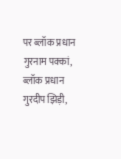पर ब्लॉक प्रधान गुरनाम पक्कां, ब्लॉक प्रधान गुरदीप झिड़ी,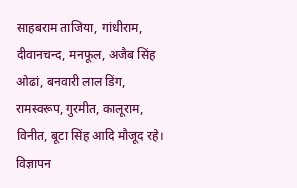साहबराम ताजिया, गांधीराम, दीवानचन्द, मनफूल, अजैब सिंह ओढां, बनवारी लाल डिंग, रामस्वरूप, गुरमीत, कालूराम, विनीत, बूटा सिंह आदि मौजूद रहे।
विज्ञापन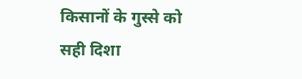किसानों के गुस्से को सही दिशा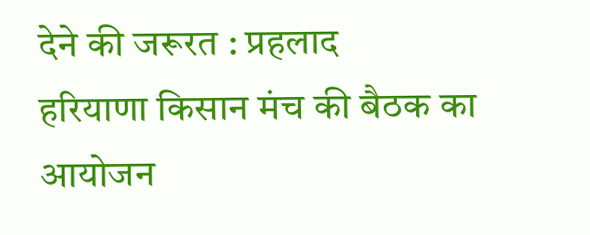देने की जरूरत : प्रहलाद
हरियाणा किसान मंच की बैठक का आयोजन